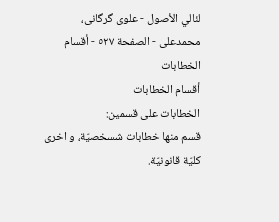لئالي الأصول - علوی گرگانی، محمدعلی - الصفحة ٥٢٧ - أقسام الخطابات
أقسام الخطابات
الخطابات على قسمين:
قسم منها خطابات شسخصيّة، و اخرى كليّة قانونيّة.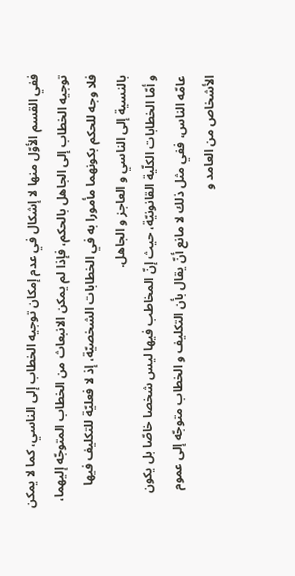ففي القسم الأوّل منها لا إشكال في عدم إمكان توجيه الخطاب إلى الناسي، كما لا يمكن توجيه الخطاب إلى الجاهل بالحكم، فإذا لم يمكن الانبعاث من الخطاب المتوجّه إليهما، فلا وجه للحكم بكونهما مأمورا به في الخطابات الشخصيّة، إذ لا فعليّة للتكليف فيها بالنسية إلى الناسي و العاجز و الجاهل.
و أمّا الخطابات الكلّية القانونيّة، حيث إنّ المخاطب فيها ليس شخصا خاصّا بل يكون عامّه الناس، ففي مثل ذلك لا مانع أنّ يقال بأن التكليف و الخطاب متوجّه إلى عموم الأشخاص من العامد و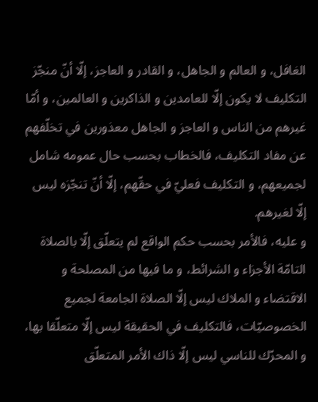الغافل، و العالم و الجاهل، و القادر و العاجز، إلّا أنّ منجّز التكليف لا يكون إلّا للعامدين و الذاكرين و العالمين، و أمّا غيرهم من الناس و العاجز و الجاهل معذورين في تخلّفهم عن مفاد التكليف، فالخطاب بحسب حال عمومه شامل لجميعهم، و التكليف فعليّ في حقّهم، إلّا أنّ تنجّزه ليس إلّا لغيرهم.
و عليه، فالأمر بحسب حكم الواقع لم يتعلّق إلّا بالصلاة التامّة الأجزاء و الشرائط، و ما فيها من المصلحة و الاقتضاء و الملاك ليس إلّا الصلاة الجامعة لجميع الخصوصيّات، فالتكليف في الحقيقة ليس إلّا متعلّقا بها، و المحرّك للناسي ليس إلّا ذاك الأمر المتعلّق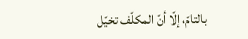بالتامّ، إلّا أنّ المكلّف تخيّل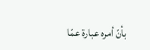بأنّ أمره عبارة عمّا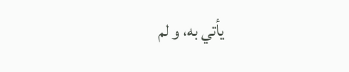يأتي به، و لم